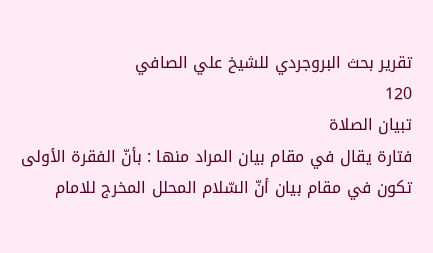تقرير بحث البروجردي للشيخ علي الصافي
120
تبيان الصلاة
فتارة يقال في مقام بيان المراد منها : بأنّ الفقرة الأولى تكون في مقام بيان أنّ السّلام المحلل المخرج للامام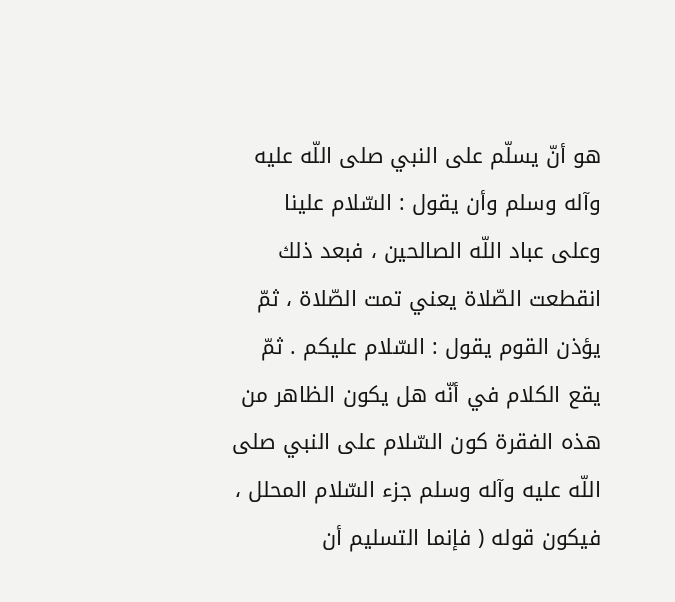هو أنّ يسلّم على النبي صلى اللّه عليه وآله وسلم وأن يقول : السّلام علينا وعلى عباد اللّه الصالحين ، فبعد ذلك انقطعت الصّلاة يعني تمت الصّلاة ، ثمّ يؤذن القوم يقول : السّلام عليكم . ثمّ يقع الكلام في أنّه هل يكون الظاهر من هذه الفقرة كون السّلام على النبي صلى اللّه عليه وآله وسلم جزء السّلام المحلل ، فيكون قوله ( فإنما التسليم أن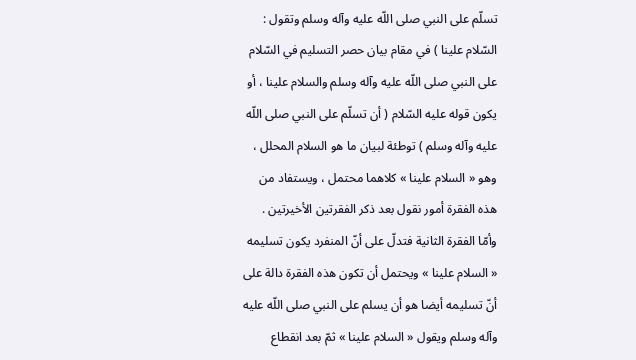تسلّم على النبي صلى اللّه عليه وآله وسلم وتقول : السّلام علينا ) في مقام بيان حصر التسليم في السّلام على النبي صلى اللّه عليه وآله وسلم والسلام علينا ، أو يكون قوله عليه السّلام ( أن تسلّم على النبي صلى اللّه عليه وآله وسلم ) توطئة لبيان ما هو السلام المحلل ، وهو « السلام علينا » كلاهما محتمل ، ويستفاد من هذه الفقرة أمور نقول بعد ذكر الفقرتين الأخيرتين . وأمّا الفقرة الثانية فتدلّ على أنّ المنفرد يكون تسليمه « السلام علينا » ويحتمل أن تكون هذه الفقرة دالة على أنّ تسليمه أيضا هو أن يسلم على النبي صلى اللّه عليه وآله وسلم ويقول « السلام علينا » ثمّ بعد انقطاع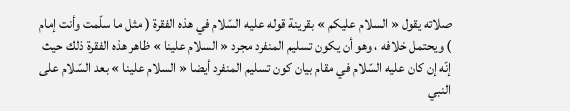صلاته يقول « السلام عليكم » بقرينة قوله عليه السّلام في هذه الفقرة ( مثل ما سلّمت وأنت إمام ) ويحتمل خلافه ، وهو أن يكون تسليم المنفرد مجرد « السلام علينا » ظاهر هذه الفقرة ذلك حيث إنّه إن كان عليه السّلام في مقام بيان كون تسليم المنفرد أيضا « السلام علينا » بعد السّلام على النبي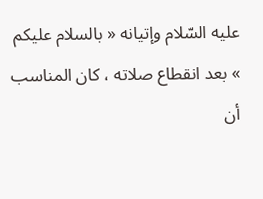عليه السّلام وإتيانه « بالسلام عليكم » بعد انقطاع صلاته ، كان المناسب أن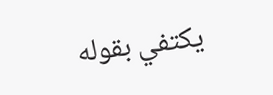يكتفي بقوله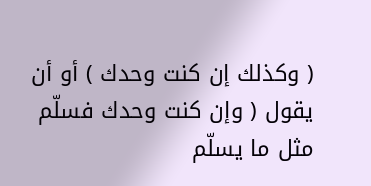( وكذلك إن كنت وحدك ) أو أن يقول ( وإن كنت وحدك فسلّم مثل ما يسلّم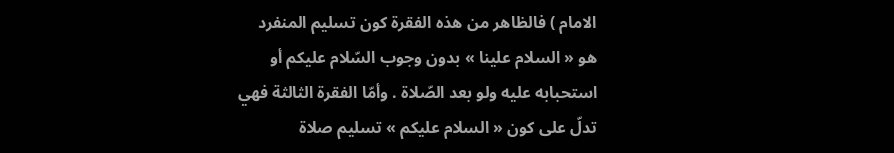الامام ) فالظاهر من هذه الفقرة كون تسليم المنفرد هو « السلام علينا » بدون وجوب السّلام عليكم أو استحبابه عليه ولو بعد الصّلاة . وأمّا الفقرة الثالثة فهي تدلّ على كون « السلام عليكم » تسليم صلاة